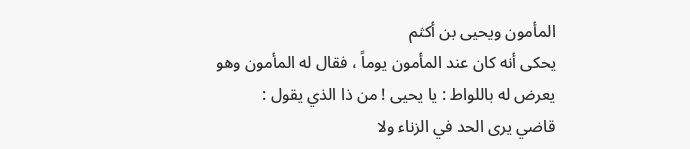المأمون ويحيى بن أكثم
يحكى أنه كان عند المأمون يوماً ، فقال له المأمون وهو يعرض له باللواط : يا يحيى ! من ذا الذي يقول :
قاضي يرى الحد في الزناء ولا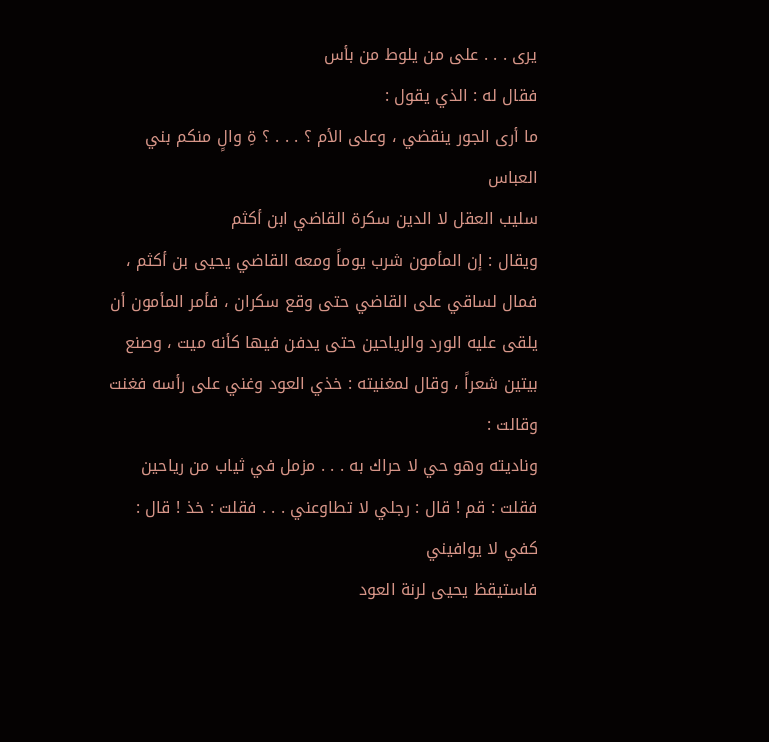يرى . . . على من يلوط من بأس
فقال له : الذي يقول :
ما أرى الجور ينقضي ، وعلى الأم ؟ . . . ؟ ةِ والٍ منكم بني العباس
سليب العقل لا الدين سكرة القاضي ابن أكثم
ويقال : إن المأمون شرب يوماً ومعه القاضي يحيى بن أكثم ، فمال لساقي على القاضي حتى وقع سكران ، فأمر المأمون أن يلقى عليه الورد والرياحين حتى يدفن فيها كأنه ميت ، وصنع بيتين شعراً ، وقال لمغنيته : خذي العود وغني على رأسه فغنت وقالت :
وناديته وهو حي لا حراك به . . . مزمل في ثياب من رياحين
فقلت : قم ! قال : رجلي لا تطاوعني . . . فقلت : خذ ! قال : كفي لا يوافيني
فاستيقظ يحيى لرنة العود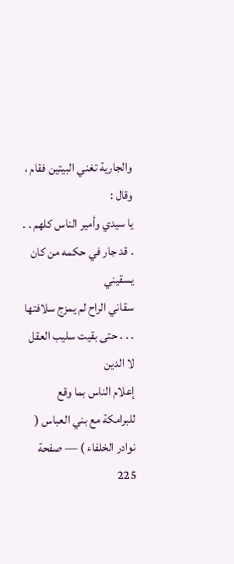والجارية تغني البيتين فقام ، وقال :
يا سيدي وأمير الناس كلهم . . . قد جار في حكمه من كان يسقيني
سقاني الراح لم يمزج سلافتها . . . حتى بقيت سليب العقل لا الدين
إعلام الناس بما وقع للبرامكة مع بني العباس ( نوادر الخلفاء ) — صفحة 225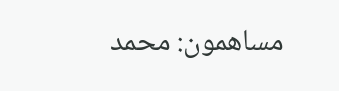مساهمون: محمد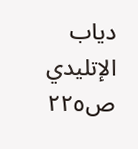دياب الإتليدي
ص٢٢٥